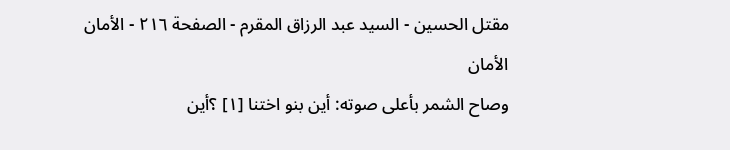مقتل الحسين - السيد عبد الرزاق المقرم - الصفحة ٢١٦ - الأمان
الأمان
وصاح الشمر بأعلى صوته: أين بنو اختنا [١] ؟أين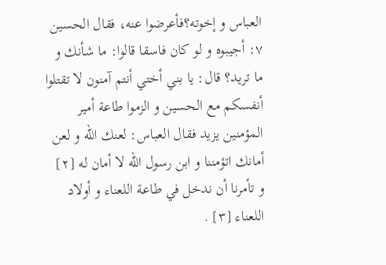العباس و إخوته؟فأعرضوا عنه، فقال الحسين ٧: أجيبوه و لو كان فاسقا قالوا: ما شأنك و ما تريد؟ قال: يا بني أختي أنتم آمنون لا تقتلوا أنفسكم مع الحسين و الزموا طاعة أمير المؤمنين يزيد فقال العباس: لعنك اللّه و لعن أمانك اتؤمننا و ابن رسول اللّه لا أمان له [٢] و تأمرنا أن ندخل في طاعة اللعناء و أولاد اللعناء [٣] .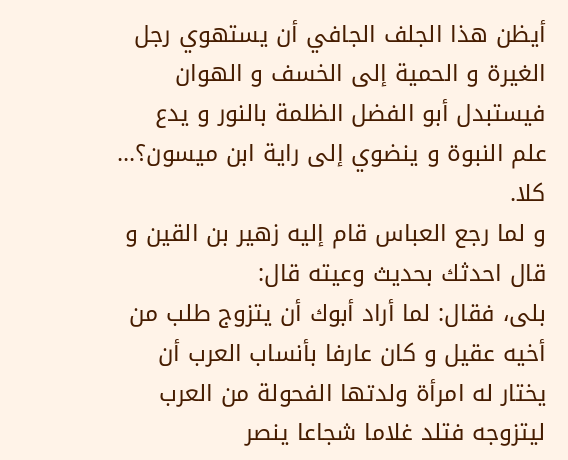أيظن هذا الجلف الجافي أن يستهوي رجل الغيرة و الحمية إلى الخسف و الهوان فيستبدل أبو الفضل الظلمة بالنور و يدع علم النبوة و ينضوي إلى راية ابن ميسون؟... كلا.
و لما رجع العباس قام إليه زهير بن القين و قال احدثك بحديث وعيته قال:
بلى، فقال: لما أراد أبوك أن يتزوج طلب من أخيه عقيل و كان عارفا بأنساب العرب أن يختار له امرأة ولدتها الفحولة من العرب ليتزوجه فتلد غلاما شجاعا ينصر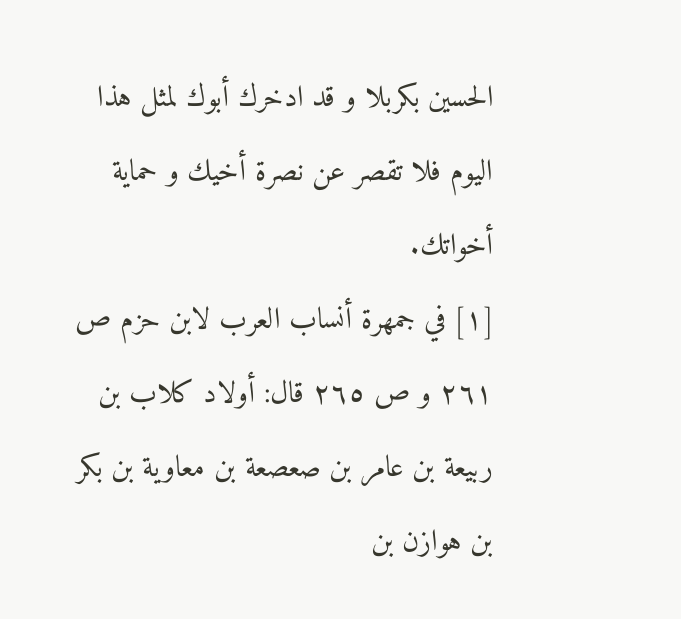الحسين بكربلا و قد ادخرك أبوك لمثل هذا اليوم فلا تقصر عن نصرة أخيك و حماية أخواتك.
[١] في جمهرة أنساب العرب لابن حزم ص ٢٦١ و ص ٢٦٥ قال: أولاد كلاب بن ربيعة بن عامر بن صعصعة بن معاوية بن بكر بن هوازن بن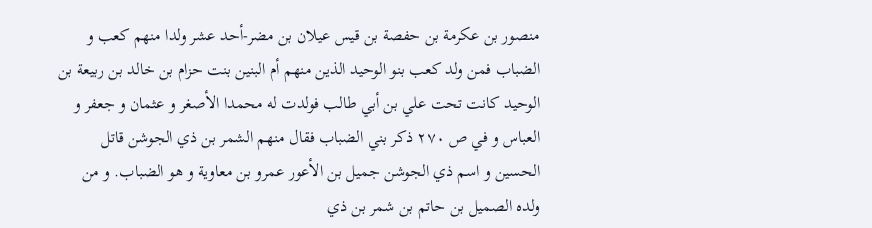منصور بن عكرمة بن حفصة بن قيس عيلان بن مضر-أحد عشر ولدا منهم كعب و الضباب فمن ولد كعب بنو الوحيد الذين منهم أم البنين بنت حزام بن خالد بن ربيعة بن الوحيد كانت تحت علي بن أبي طالب فولدت له محمدا الأصغر و عثمان و جعفر و العباس و في ص ٢٧٠ ذكر بني الضباب فقال منهم الشمر بن ذي الجوشن قاتل الحسين و اسم ذي الجوشن جميل بن الأعور عمرو بن معاوية و هو الضباب. و من ولده الصميل بن حاتم بن شمر بن ذي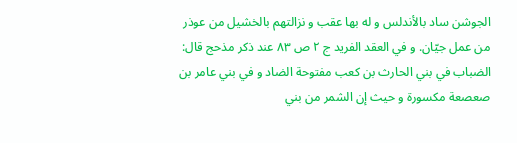الجوشن ساد بالأندلس و له بها عقب و نزالتهم بالخشيل من عوذر من عمل جيّان. و في العقد الفريد ج ٢ ص ٨٣ عند ذكر مذحج قال: الضباب في بني الحارث بن كعب مفتوحة الضاد و في بني عامر بن صعصعة مكسورة و حيث إن الشمر من بني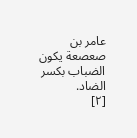عامر بن صعصعة يكون الضباب بكسر الضاد.
[٢]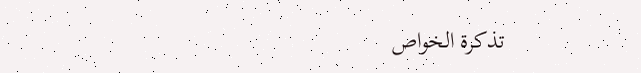تذكرة الخواص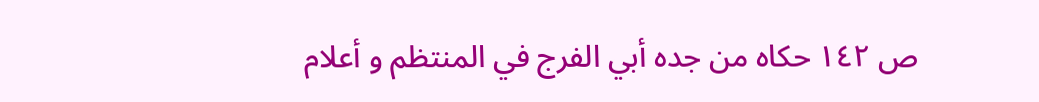ص ١٤٢ حكاه من جده أبي الفرج في المنتظم و أعلام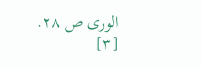الورى ص ٢٨.
[٣]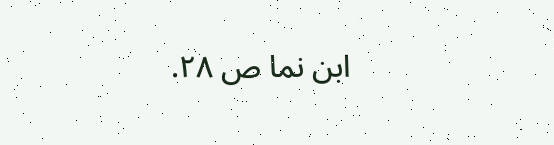ابن نما ص ٢٨.